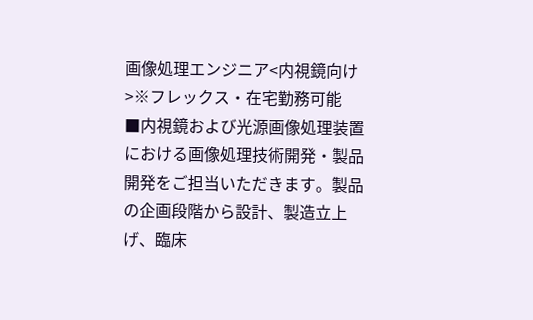画像処理エンジニア<内視鏡向け>※フレックス・在宅勤務可能
■内視鏡および光源画像処理装置における画像処理技術開発・製品開発をご担当いただきます。製品の企画段階から設計、製造立上げ、臨床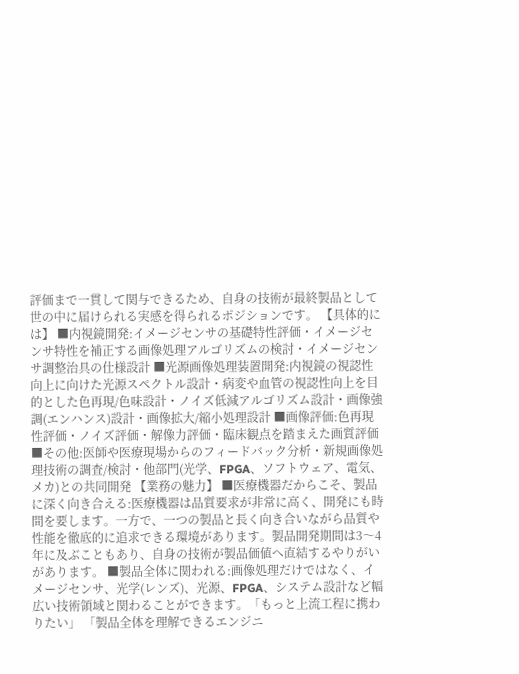評価まで一貫して関与できるため、自身の技術が最終製品として世の中に届けられる実感を得られるポジションです。 【具体的には】 ■内視鏡開発:イメージセンサの基礎特性評価・イメージセンサ特性を補正する画像処理アルゴリズムの検討・イメージセンサ調整治具の仕様設計 ■光源画像処理装置開発:内視鏡の視認性向上に向けた光源スペクトル設計・病変や血管の視認性向上を目的とした色再現/色味設計・ノイズ低減アルゴリズム設計・画像強調(エンハンス)設計・画像拡大/縮小処理設計 ■画像評価:色再現性評価・ノイズ評価・解像力評価・臨床観点を踏まえた画質評価 ■その他:医師や医療現場からのフィードバック分析・新規画像処理技術の調査/検討・他部門(光学、FPGA、ソフトウェア、電気、メカ)との共同開発 【業務の魅力】 ■医療機器だからこそ、製品に深く向き合える:医療機器は品質要求が非常に高く、開発にも時間を要します。一方で、一つの製品と長く向き合いながら品質や性能を徹底的に追求できる環境があります。製品開発期間は3〜4年に及ぶこともあり、自身の技術が製品価値へ直結するやりがいがあります。 ■製品全体に関われる:画像処理だけではなく、イメージセンサ、光学(レンズ)、光源、FPGA、システム設計など幅広い技術領域と関わることができます。「もっと上流工程に携わりたい」 「製品全体を理解できるエンジニ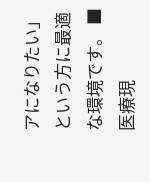アになりたい」という方に最適な環境です。 ■医療現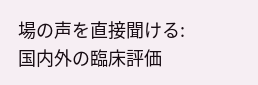場の声を直接聞ける:国内外の臨床評価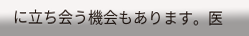に立ち会う機会もあります。医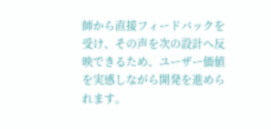師から直接フィードバックを受け、その声を次の設計へ反映できるため、ユーザー価値を実感しながら開発を進められます。